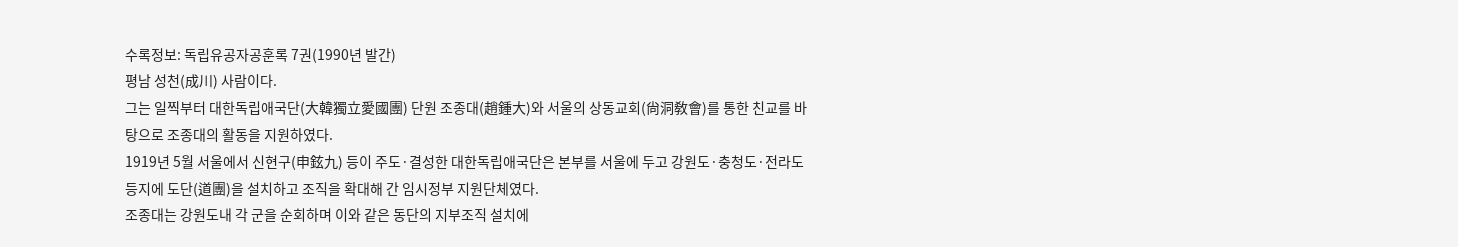수록정보: 독립유공자공훈록 7권(1990년 발간)
평남 성천(成川) 사람이다.
그는 일찍부터 대한독립애국단(大韓獨立愛國團) 단원 조종대(趙鍾大)와 서울의 상동교회(尙洞敎會)를 통한 친교를 바탕으로 조종대의 활동을 지원하였다.
1919년 5월 서울에서 신현구(申鉉九) 등이 주도·결성한 대한독립애국단은 본부를 서울에 두고 강원도·충청도·전라도 등지에 도단(道團)을 설치하고 조직을 확대해 간 임시정부 지원단체였다.
조종대는 강원도내 각 군을 순회하며 이와 같은 동단의 지부조직 설치에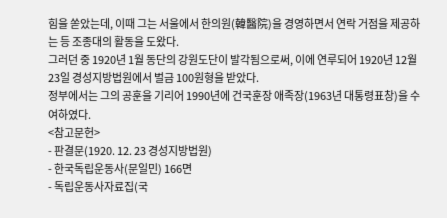힘을 쏟았는데, 이때 그는 서울에서 한의원(韓醫院)을 경영하면서 연락 거점을 제공하는 등 조종대의 활동을 도왔다.
그러던 중 1920년 1월 동단의 강원도단이 발각됨으로써, 이에 연루되어 1920년 12월 23일 경성지방법원에서 벌금 100원형을 받았다.
정부에서는 그의 공훈을 기리어 1990년에 건국훈장 애족장(1963년 대통령표창)을 수여하였다.
<참고문헌>
- 판결문(1920. 12. 23 경성지방법원)
- 한국독립운동사(문일민) 166면
- 독립운동사자료집(국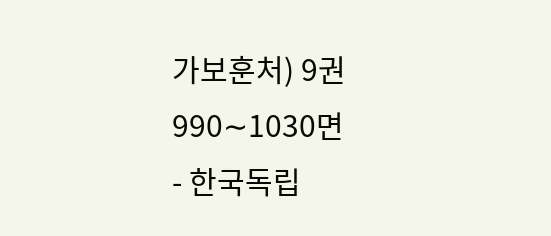가보훈처) 9권 990∼1030면
- 한국독립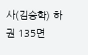사(김승학) 하권 135면